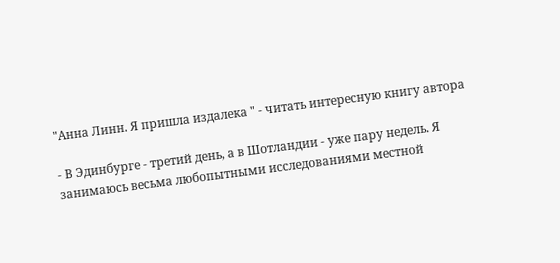"Анна Линн. Я пришла издалека " - читать интересную книгу автора

- В Эдинбурге - третий день, а в Шотландии - уже пару недель. Я
занимаюсь весьма любопытными исследованиями местной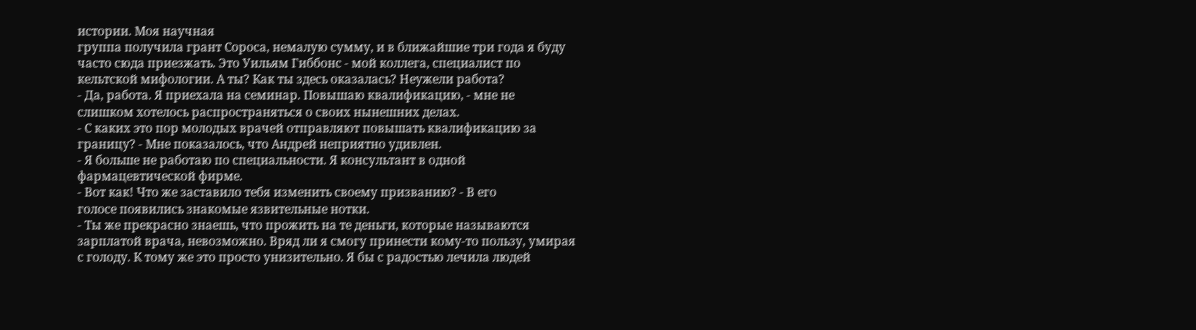истории. Моя научная
группа получила грант Сороса, немалую сумму, и в ближайшие три года я буду
часто сюда приезжать. Это Уильям Гиббонс - мой коллега, специалист по
кельтской мифологии. А ты? Как ты здесь оказалась? Неужели работа?
- Да, работа. Я приехала на семинар. Повышаю квалификацию, - мне не
слишком хотелось распространяться о своих нынешних делах.
- С каких это пор молодых врачей отправляют повышать квалификацию за
границу? - Мне показалось, что Андрей неприятно удивлен.
- Я больше не работаю по специальности. Я консультант в одной
фармацевтической фирме.
- Вот как! Что же заставило тебя изменить своему призванию? - В его
голосе появились знакомые язвительные нотки.
- Ты же прекрасно знаешь, что прожить на те деньги, которые называются
зарплатой врача, невозможно. Вряд ли я смогу принести кому-то пользу, умирая
с голоду. К тому же это просто унизительно. Я бы с радостью лечила людей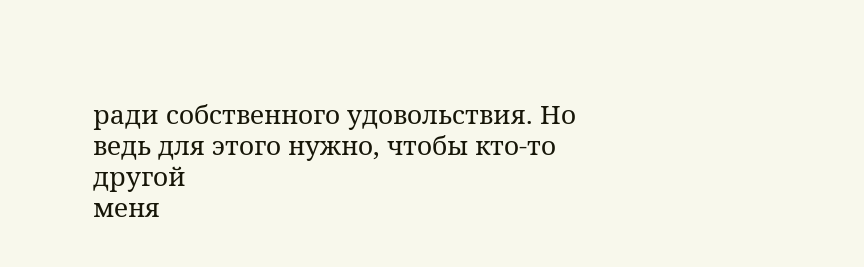ради собственного удовольствия. Но ведь для этого нужно, чтобы кто-то другой
меня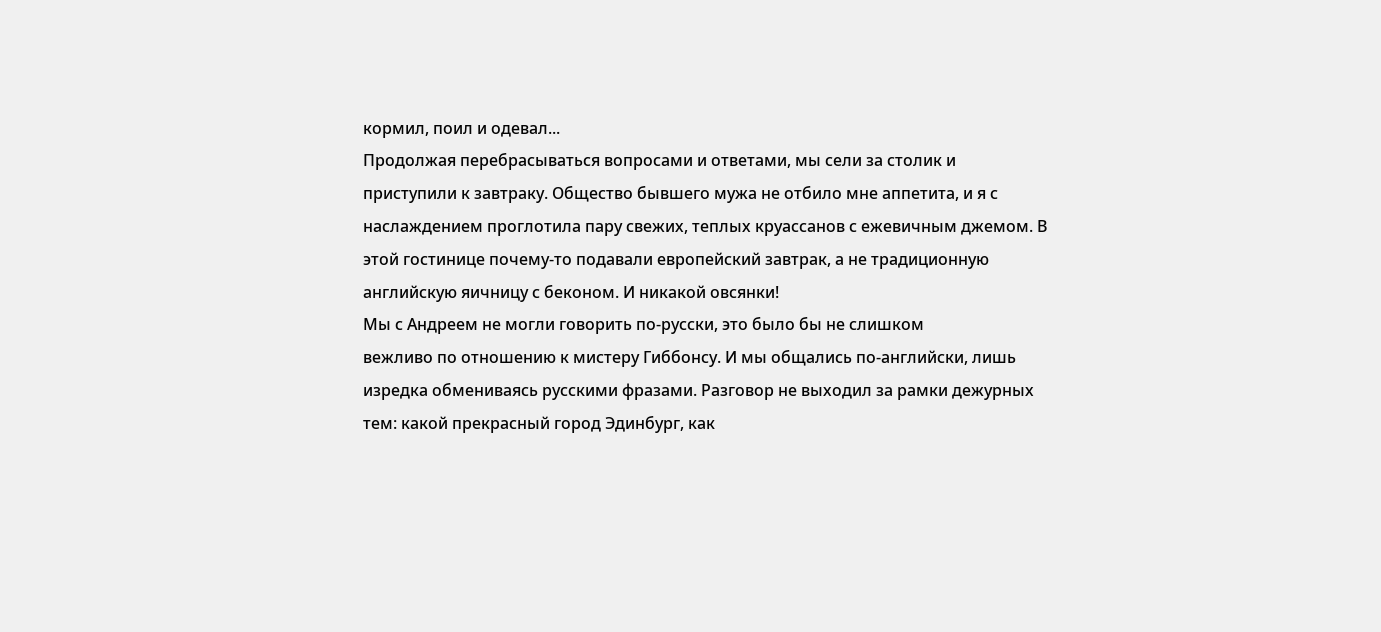кормил, поил и одевал...
Продолжая перебрасываться вопросами и ответами, мы сели за столик и
приступили к завтраку. Общество бывшего мужа не отбило мне аппетита, и я с
наслаждением проглотила пару свежих, теплых круассанов с ежевичным джемом. В
этой гостинице почему-то подавали европейский завтрак, а не традиционную
английскую яичницу с беконом. И никакой овсянки!
Мы с Андреем не могли говорить по-русски, это было бы не слишком
вежливо по отношению к мистеру Гиббонсу. И мы общались по-английски, лишь
изредка обмениваясь русскими фразами. Разговор не выходил за рамки дежурных
тем: какой прекрасный город Эдинбург, как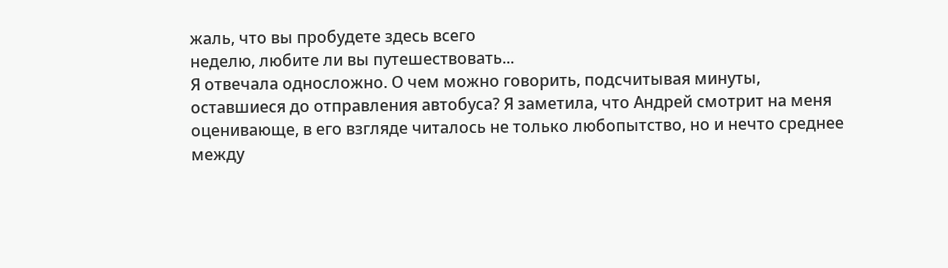жаль, что вы пробудете здесь всего
неделю, любите ли вы путешествовать...
Я отвечала односложно. О чем можно говорить, подсчитывая минуты,
оставшиеся до отправления автобуса? Я заметила, что Андрей смотрит на меня
оценивающе, в его взгляде читалось не только любопытство, но и нечто среднее
между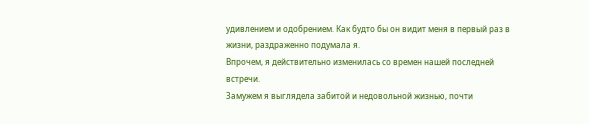удивлением и одобрением. Как будто бы он видит меня в первый раз в
жизни, раздраженно подумала я.
Впрочем, я действительно изменилась со времен нашей последней встречи.
Замужем я выглядела забитой и недовольной жизнью, почти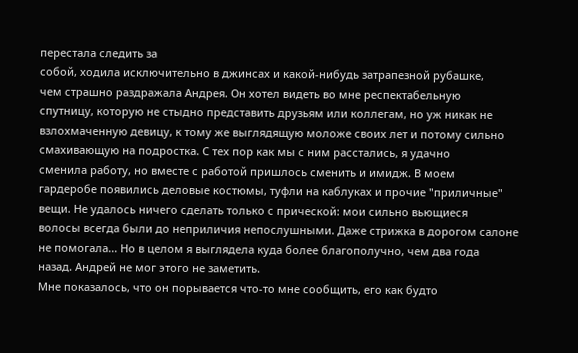перестала следить за
собой, ходила исключительно в джинсах и какой-нибудь затрапезной рубашке,
чем страшно раздражала Андрея. Он хотел видеть во мне респектабельную
спутницу, которую не стыдно представить друзьям или коллегам, но уж никак не
взлохмаченную девицу, к тому же выглядящую моложе своих лет и потому сильно
смахивающую на подростка. С тех пор как мы с ним расстались, я удачно
сменила работу, но вместе с работой пришлось сменить и имидж. В моем
гардеробе появились деловые костюмы, туфли на каблуках и прочие "приличные"
вещи. Не удалось ничего сделать только с прической: мои сильно вьющиеся
волосы всегда были до неприличия непослушными. Даже стрижка в дорогом салоне
не помогала... Но в целом я выглядела куда более благополучно, чем два года
назад. Андрей не мог этого не заметить.
Мне показалось, что он порывается что-то мне сообщить, его как будто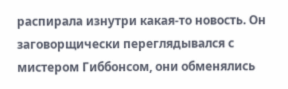распирала изнутри какая-то новость. Он заговорщически переглядывался с
мистером Гиббонсом, они обменялись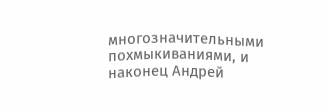многозначительными похмыкиваниями, и
наконец Андрей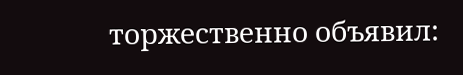торжественно объявил: